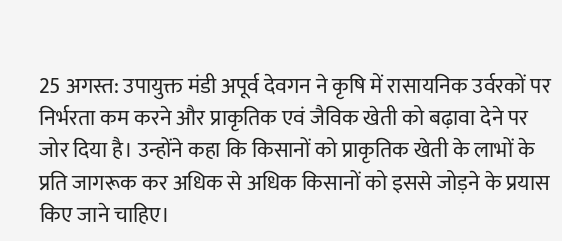25 अगस्त: उपायुक्त मंडी अपूर्व देवगन ने कृषि में रासायनिक उर्वरकों पर निर्भरता कम करने और प्राकृतिक एवं जैविक खेती को बढ़ावा देने पर जोर दिया है। उन्होंने कहा कि किसानों को प्राकृतिक खेती के लाभों के प्रति जागरूक कर अधिक से अधिक किसानों को इससे जोड़ने के प्रयास किए जाने चाहिए।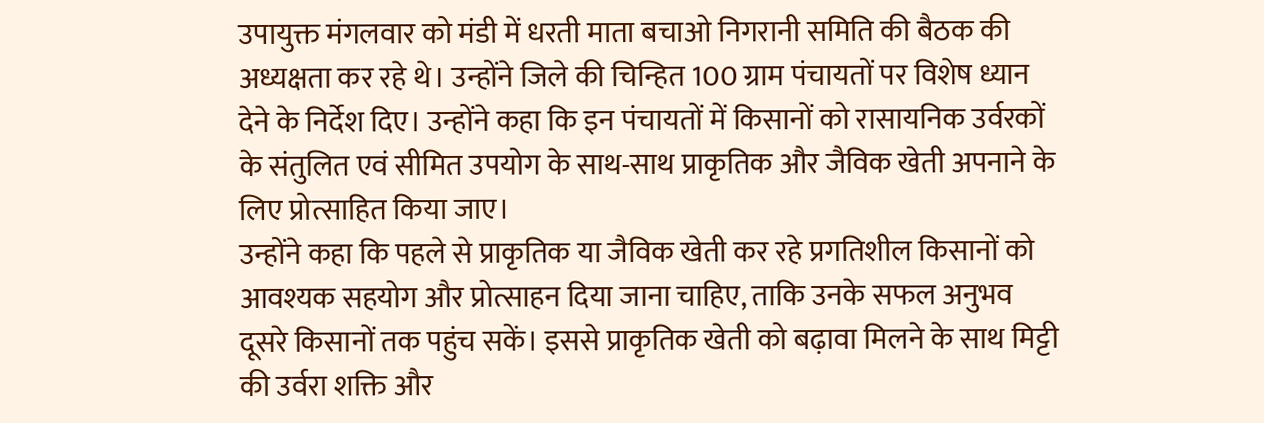उपायुक्त मंगलवार को मंडी में धरती माता बचाओ निगरानी समिति की बैठक की अध्यक्षता कर रहे थे। उन्होंने जिले की चिन्हित 100 ग्राम पंचायतों पर विशेष ध्यान देने के निर्देश दिए। उन्होंने कहा कि इन पंचायतों में किसानों को रासायनिक उर्वरकों के संतुलित एवं सीमित उपयोग के साथ-साथ प्राकृतिक और जैविक खेती अपनाने के लिए प्रोत्साहित किया जाए।
उन्होंने कहा कि पहले से प्राकृतिक या जैविक खेती कर रहे प्रगतिशील किसानों को आवश्यक सहयोग और प्रोत्साहन दिया जाना चाहिए, ताकि उनके सफल अनुभव दूसरे किसानों तक पहुंच सकें। इससे प्राकृतिक खेती को बढ़ावा मिलने के साथ मिट्टी की उर्वरा शक्ति और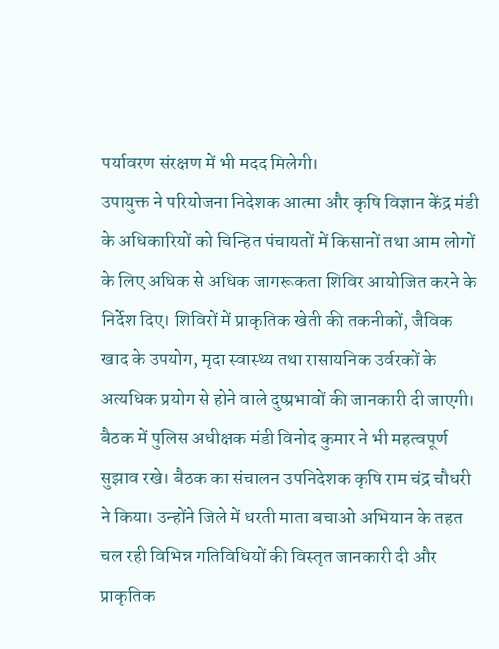पर्यावरण संरक्षण में भी मदद मिलेगी।
उपायुक्त ने परियोजना निदेशक आत्मा और कृषि विज्ञान केंद्र मंडी के अधिकारियों को चिन्हित पंचायतों में किसानों तथा आम लोगों के लिए अधिक से अधिक जागरूकता शिविर आयोजित करने के निर्देश दिए। शिविरों में प्राकृतिक खेती की तकनीकों, जैविक खाद के उपयोग, मृदा स्वास्थ्य तथा रासायनिक उर्वरकों के अत्यधिक प्रयोग से होने वाले दुष्प्रभावों की जानकारी दी जाएगी।
बैठक में पुलिस अधीक्षक मंडी विनोद कुमार ने भी महत्वपूर्ण सुझाव रखे। बैठक का संचालन उपनिदेशक कृषि राम चंद्र चौधरी ने किया। उन्होंने जिले में धरती माता बचाओ अभियान के तहत चल रही विभिन्न गतिविधियों की विस्तृत जानकारी दी और प्राकृतिक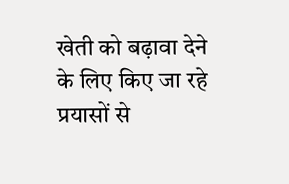खेती को बढ़ावा देने के लिए किए जा रहे प्रयासों से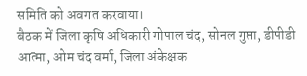समिति को अवगत करवाया।
बैठक में जिला कृषि अधिकारी गोपाल चंद, सोनल गुप्ता, डीपीडी आत्मा, ओम चंद वर्मा, जिला अंकेक्षक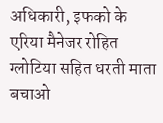अधिकारी, इफको के एरिया मैनेजर रोहित ग्लोटिया सहित धरती माता बचाओ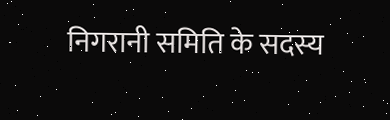निगरानी समिति के सदस्य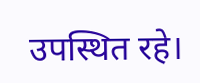उपस्थित रहे।